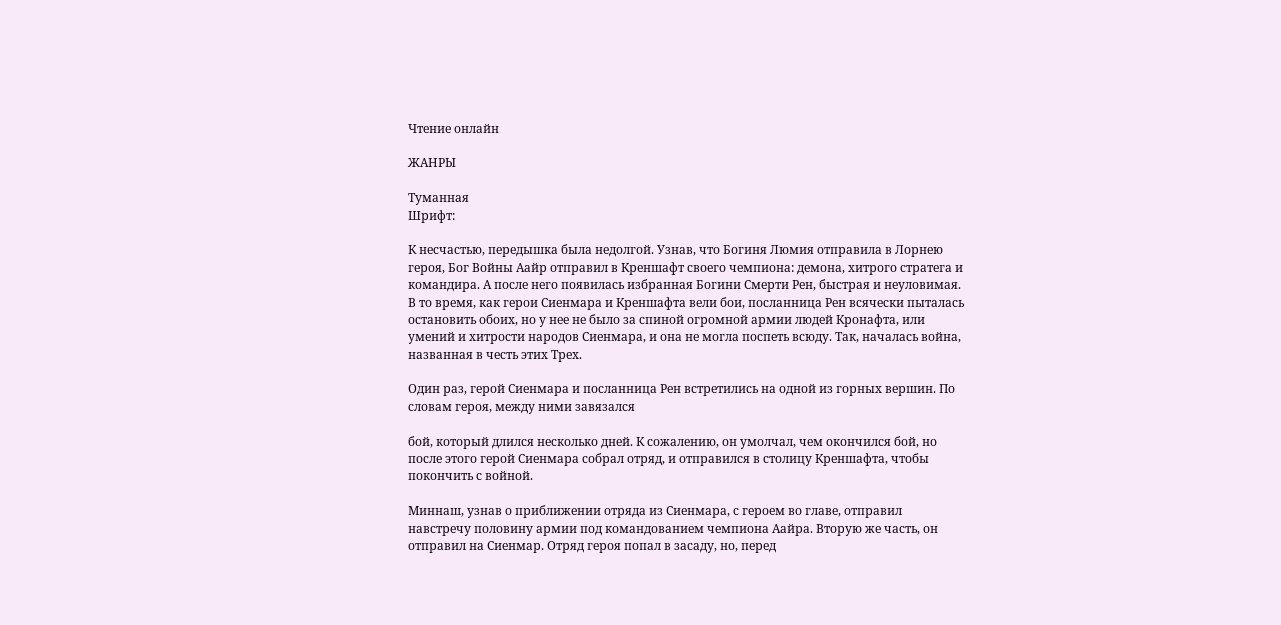Чтение онлайн

ЖАНРЫ

Туманная
Шрифт:

К несчастью, передышка была недолгой. Узнав, что Богиня Люмия отправила в Лорнею героя, Бог Войны Аайр отправил в Креншафт своего чемпиона: демона, хитрого стратега и командира. А после него появилась избранная Богини Смерти Рен, быстрая и неуловимая. В то время, как герои Сиенмара и Креншафта вели бои, посланница Рен всячески пыталась остановить обоих, но у нее не было за спиной огромной армии людей Кронафта, или умений и хитрости народов Сиенмара, и она не могла поспеть всюду. Так, началась война, названная в честь этих Трех.

Один раз, герой Сиенмара и посланница Рен встретились на одной из горных вершин. По словам героя, между ними завязался

бой, который длился несколько дней. К сожалению, он умолчал, чем окончился бой, но после этого герой Сиенмара собрал отряд, и отправился в столицу Креншафта, чтобы покончить с войной.

Миннаш, узнав о приближении отряда из Сиенмара, с героем во главе, отправил навстречу половину армии под командованием чемпиона Аайра. Вторую же часть, он отправил на Сиенмар. Отряд героя попал в засаду, но, перед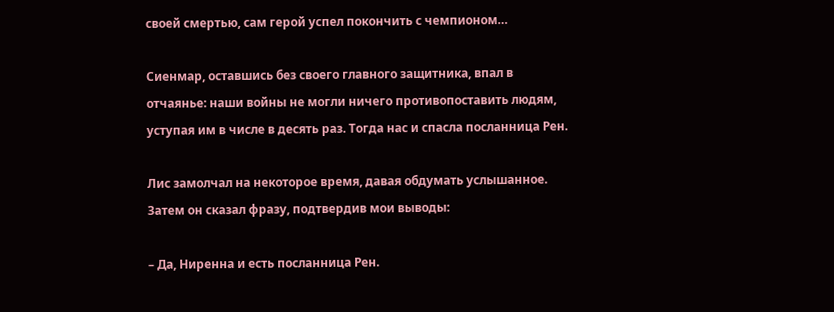своей смертью, сам герой успел покончить с чемпионом…

Сиенмар, оставшись без своего главного защитника, впал в отчаянье: наши войны не могли ничего противопоставить людям, уступая им в числе в десять раз. Тогда нас и спасла посланница Рен.

Лис замолчал на некоторое время, давая обдумать услышанное. Затем он сказал фразу, подтвердив мои выводы:

– Да, Ниренна и есть посланница Рен.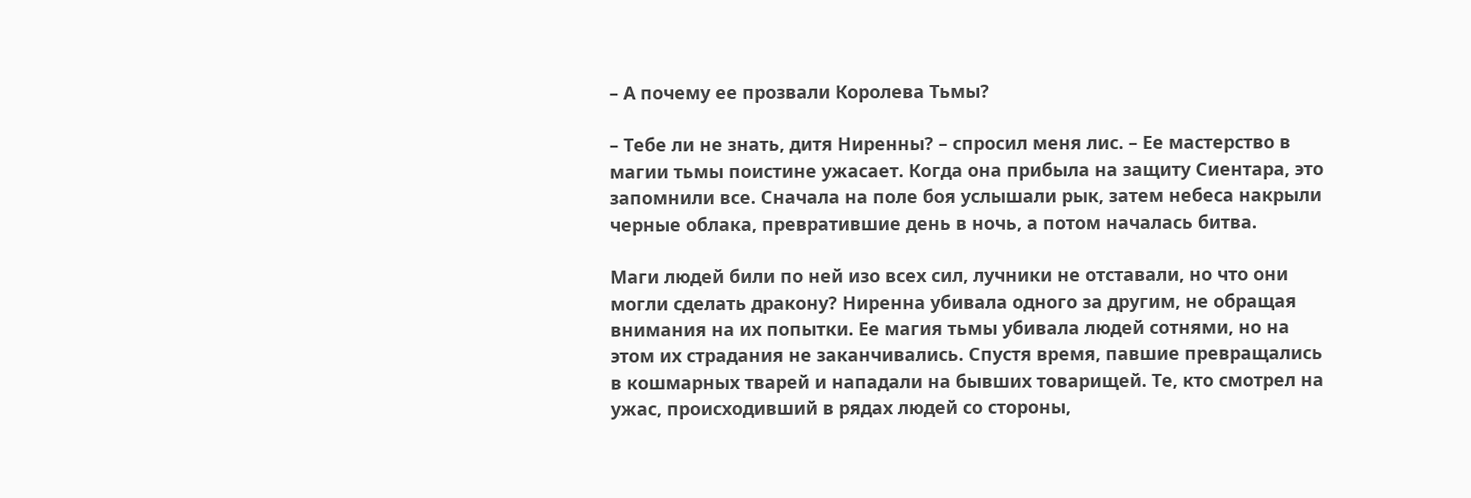– А почему ее прозвали Королева Тьмы?

– Тебе ли не знать, дитя Ниренны? – спросил меня лис. – Ее мастерство в магии тьмы поистине ужасает. Когда она прибыла на защиту Сиентара, это запомнили все. Сначала на поле боя услышали рык, затем небеса накрыли черные облака, превратившие день в ночь, а потом началась битва.

Маги людей били по ней изо всех сил, лучники не отставали, но что они могли сделать дракону? Ниренна убивала одного за другим, не обращая внимания на их попытки. Ее магия тьмы убивала людей сотнями, но на этом их страдания не заканчивались. Спустя время, павшие превращались в кошмарных тварей и нападали на бывших товарищей. Те, кто смотрел на ужас, происходивший в рядах людей со стороны,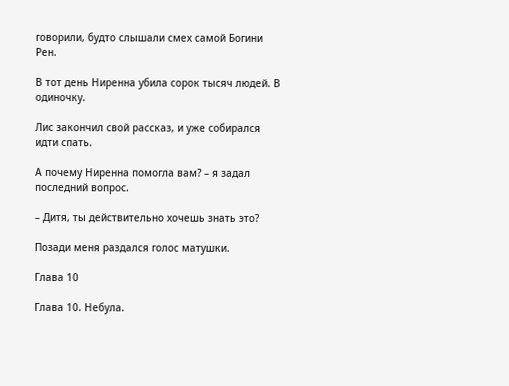говорили, будто слышали смех самой Богини Рен.

В тот день Ниренна убила сорок тысяч людей. В одиночку.

Лис закончил свой рассказ, и уже собирался идти спать.

А почему Ниренна помогла вам? – я задал последний вопрос.

– Дитя, ты действительно хочешь знать это?

Позади меня раздался голос матушки.

Глава 10

Глава 10. Небула.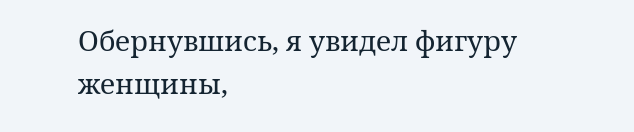Обернувшись, я увидел фигуру женщины,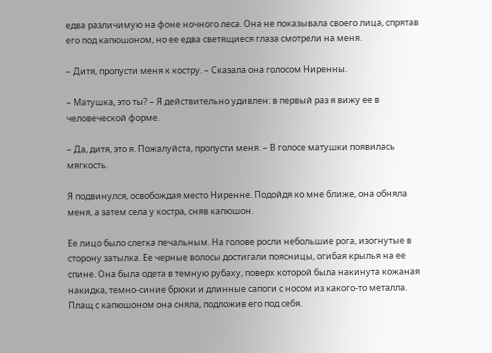едва различимую на фоне ночного леса. Она не показывала своего лица, спрятав его под капюшоном, но ее едва светящиеся глаза смотрели на меня.

– Дитя, пропусти меня к костру. – Сказала она голосом Ниренны.

– Матушка, это ты? – Я действительно удивлен: в первый раз я вижу ее в человеческой форме.

– Да, дитя, это я. Пожалуйста, пропусти меня. – В голосе матушки появилась мягкость.

Я подвинулся, освобождая место Ниренне. Подойдя ко мне ближе, она обняла меня, а затем села у костра, сняв капюшон.

Ее лицо было слегка печальным. На голове росли небольшие рога, изогнутые в сторону затылка. Ее черные волосы достигали поясницы, огибая крылья на ее спине. Она была одета в темную рубаху, поверх которой была накинута кожаная накидка, темно-синие брюки и длинные сапоги с носом из какого-то металла. Плащ с капюшоном она сняла, подложив его под себя.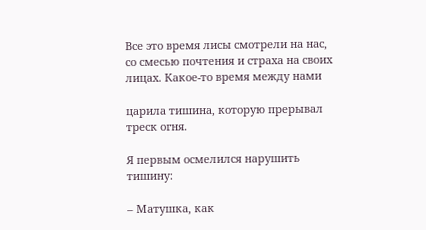Все это время лисы смотрели на нас, со смесью почтения и страха на своих лицах. Какое-то время между нами

царила тишина, которую прерывал треск огня.

Я первым осмелился нарушить тишину:

– Матушка, как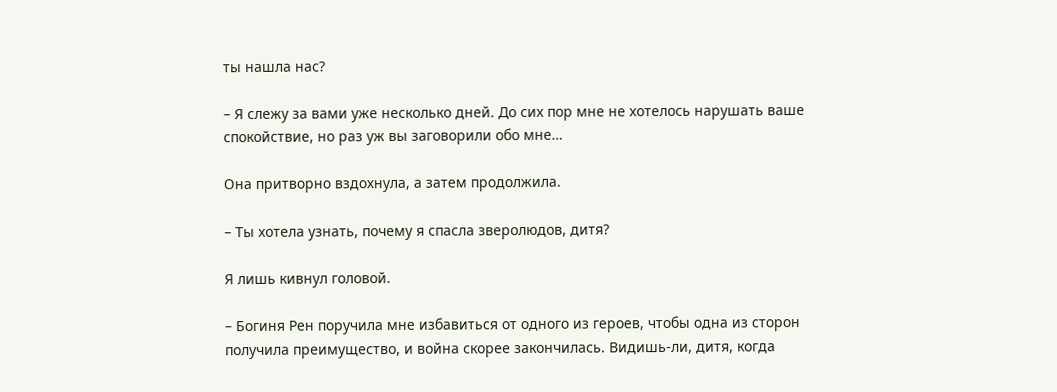ты нашла нас?

– Я слежу за вами уже несколько дней. До сих пор мне не хотелось нарушать ваше спокойствие, но раз уж вы заговорили обо мне…

Она притворно вздохнула, а затем продолжила.

– Ты хотела узнать, почему я спасла зверолюдов, дитя?

Я лишь кивнул головой.

– Богиня Рен поручила мне избавиться от одного из героев, чтобы одна из сторон получила преимущество, и война скорее закончилась. Видишь-ли, дитя, когда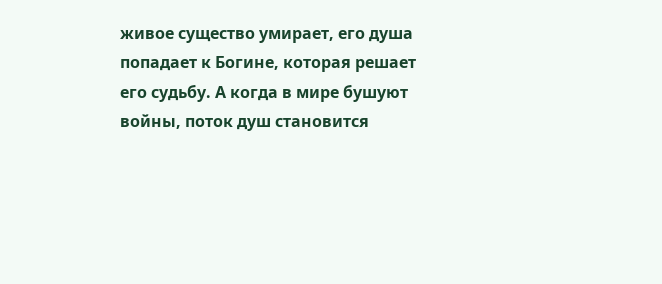живое существо умирает, его душа попадает к Богине, которая решает его судьбу. А когда в мире бушуют войны, поток душ становится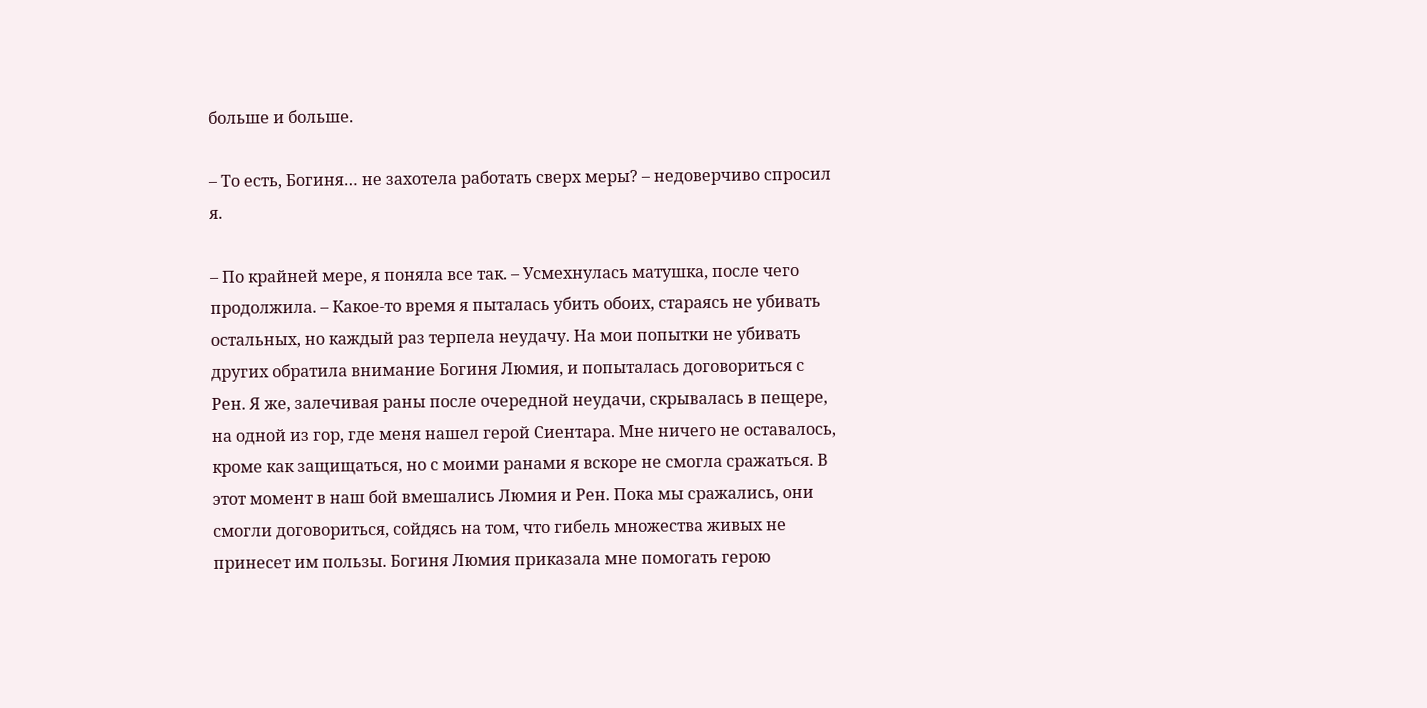больше и больше.

– То есть, Богиня… не захотела работать сверх меры? – недоверчиво спросил я.

– По крайней мере, я поняла все так. – Усмехнулась матушка, после чего продолжила. – Какое-то время я пыталась убить обоих, стараясь не убивать остальных, но каждый раз терпела неудачу. На мои попытки не убивать других обратила внимание Богиня Люмия, и попыталась договориться с Рен. Я же, залечивая раны после очередной неудачи, скрывалась в пещере, на одной из гор, где меня нашел герой Сиентара. Мне ничего не оставалось, кроме как защищаться, но с моими ранами я вскоре не смогла сражаться. В этот момент в наш бой вмешались Люмия и Рен. Пока мы сражались, они смогли договориться, сойдясь на том, что гибель множества живых не принесет им пользы. Богиня Люмия приказала мне помогать герою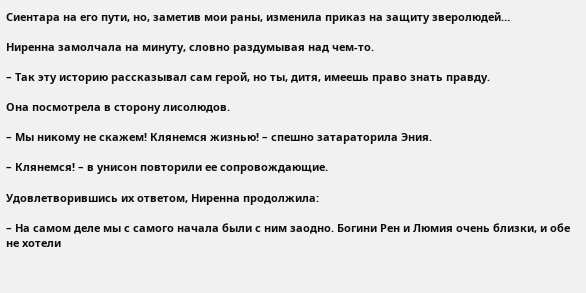Сиентара на его пути, но, заметив мои раны, изменила приказ на защиту зверолюдей…

Ниренна замолчала на минуту, словно раздумывая над чем-то.

– Так эту историю рассказывал сам герой, но ты, дитя, имеешь право знать правду.

Она посмотрела в сторону лисолюдов.

– Мы никому не скажем! Клянемся жизнью! – спешно затараторила Эния.

– Клянемся! – в унисон повторили ее сопровождающие.

Удовлетворившись их ответом, Ниренна продолжила:

– На самом деле мы с самого начала были с ним заодно. Богини Рен и Люмия очень близки, и обе не хотели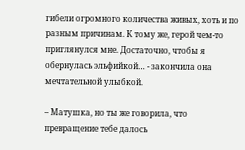гибели огромного количества живых, хоть и по разным причинам. К тому же, герой чем-то приглянулся мне. Достаточно, чтобы я обернулась эльфийкой… - закончила она мечтательной улыбкой.

– Матушка, но ты же говорила, что превращение тебе далось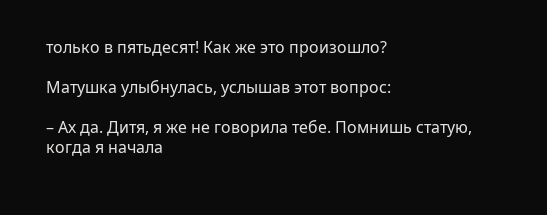только в пятьдесят! Как же это произошло?

Матушка улыбнулась, услышав этот вопрос:

– Ах да. Дитя, я же не говорила тебе. Помнишь статую, когда я начала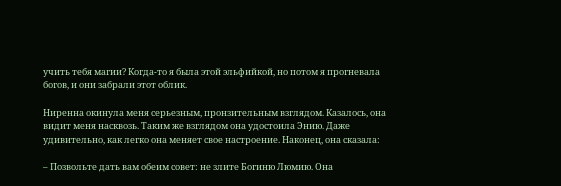учить тебя магии? Когда-то я была этой эльфийкой, но потом я прогневала богов, и они забрали этот облик.

Ниренна окинула меня серьезным, пронзительным взглядом. Казалось, она видит меня насквозь. Таким же взглядом она удостоила Энию. Даже удивительно, как легко она меняет свое настроение. Наконец, она сказала:

– Позвольте дать вам обеим совет: не злите Богиню Люмию. Она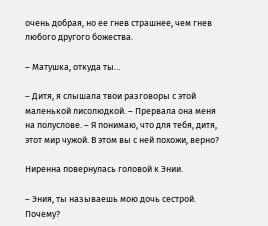очень добрая, но ее гнев страшнее, чем гнев любого другого божества.

– Матушка, откуда ты…

– Дитя, я слышала твои разговоры с этой маленькой лисолюдкой. – Прервала она меня на полуслове. – Я понимаю, что для тебя, дитя, этот мир чужой. В этом вы с ней похожи, верно?

Ниренна повернулась головой к Энии.

– Эния, ты называешь мою дочь сестрой. Почему?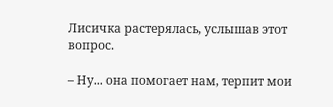Лисичка растерялась, услышав этот вопрос.

– Ну... она помогает нам, терпит мои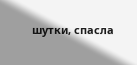шутки, спасла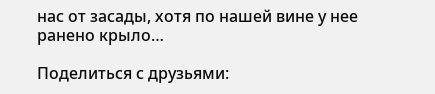нас от засады, хотя по нашей вине у нее ранено крыло…

Поделиться с друзьями: